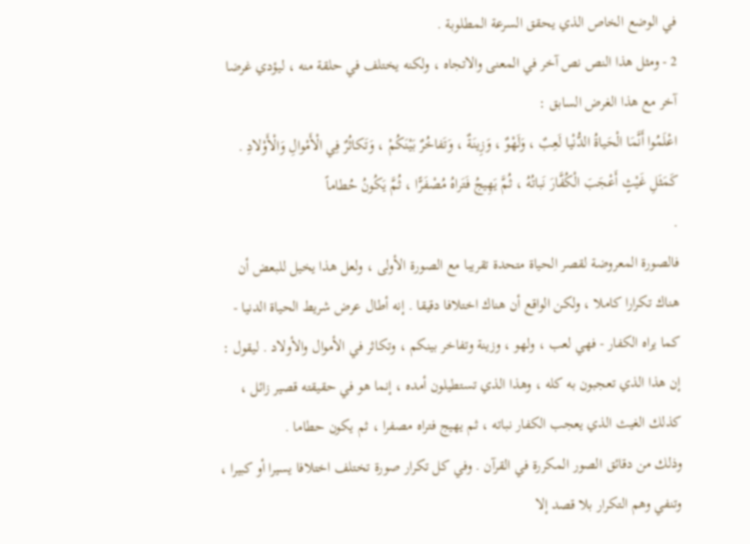في الوضع الخاص الذي يحقق السرعة المطلوبة .
2 - ومثل هذا النص نص آخر في المعنى والاتجاه ، ولكنه يختلف في حلقة منه ، ليؤدي غرضا آخر مع هذا الغرض السابق :
اعْلَمُوا أَنَّمَا الْحَياةُ الدُّنْيا لَعِبٌ ، وَلَهْوٌ ، وَزِينَةٌ ، وَتَفاخُرٌ بَيْنَكُمْ ، وَتَكاثُرٌ فِي الْأَمْوالِ وَالْأَوْلادِ . كَمَثَلِ غَيْثٍ أَعْجَبَ الْكُفَّارَ نَباتُهُ ، ثُمَّ يَهِيجُ فَتَراهُ مُصْفَرًّا ، ثُمَّ يَكُونُ حُطاماً
.
فالصورة المعروضة لقصر الحياة متحدة تقريبا مع الصورة الأولى ، ولعل هذا يخيل للبعض أن هناك تكرارا كاملا ، ولكن الواقع أن هناك اختلافا دقيقا . إنه أطال عرض شريط الحياة الدنيا - كما يراه الكفار - فهي لعب ، ولهو ، وزينة وتفاخر بينكم ، وتكاثر في الأموال والأولاد . ليقول : إن هذا الذي تعجبون به كله ، وهذا الذي تستطيلون أمده ، إنما هو في حقيقته قصير زائل ، كذلك الغيث الذي يعجب الكفار نباته ، ثم يهيج فتراه مصفرا ، ثم يكون حطاما .
وذلك من دقائق الصور المكررة في القرآن . وفي كل تكرار صورة تختلف اختلافا يسيرا أو كبيرا ، وتنفي وهم التكرار بلا قصد إلا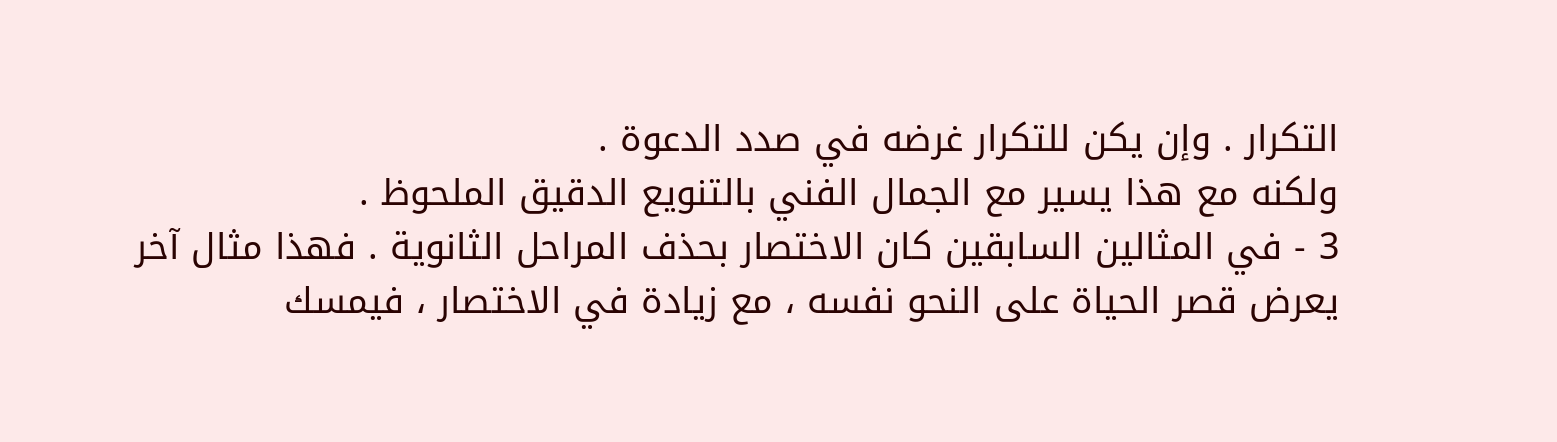التكرار . وإن يكن للتكرار غرضه في صدد الدعوة .
ولكنه مع هذا يسير مع الجمال الفني بالتنويع الدقيق الملحوظ .
3 - في المثالين السابقين كان الاختصار بحذف المراحل الثانوية . فهذا مثال آخر يعرض قصر الحياة على النحو نفسه ، مع زيادة في الاختصار ، فيمسك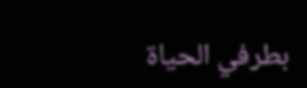بطرفي الحياة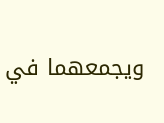ويجمعهما في